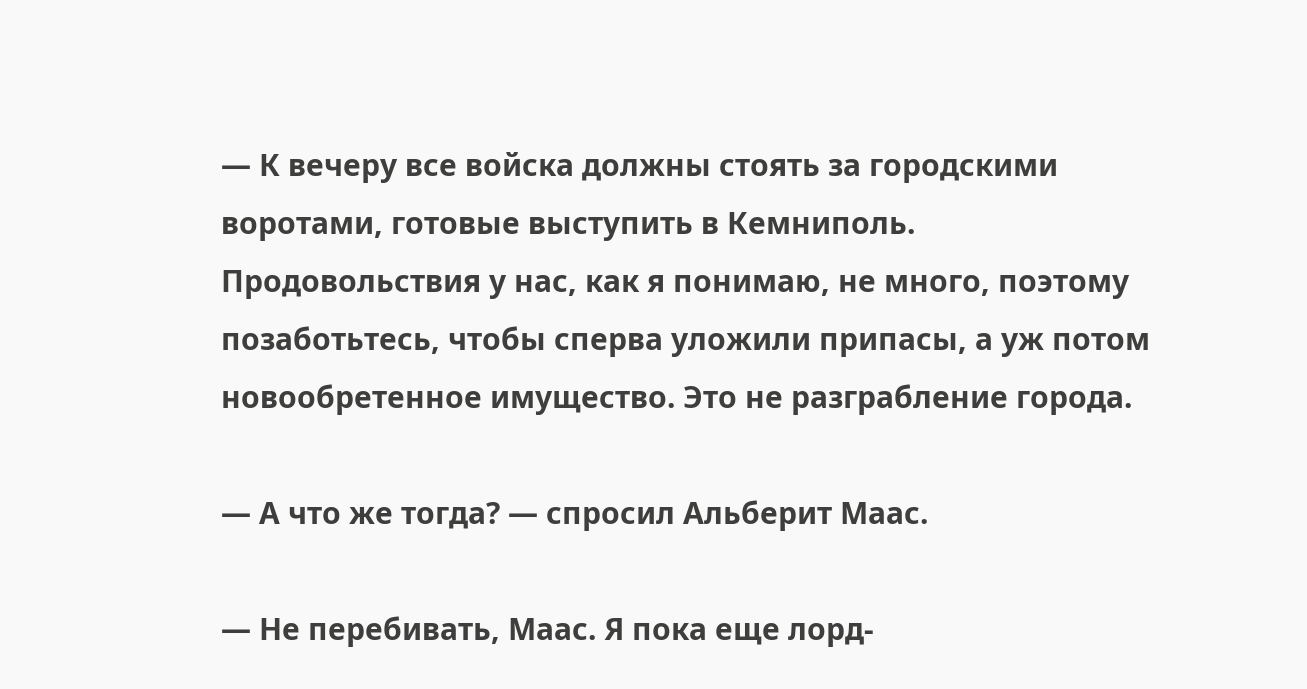— К вечеру все войска должны стоять за городскими воротами, готовые выступить в Кемниполь. Продовольствия у нас, как я понимаю, не много, поэтому позаботьтесь, чтобы сперва уложили припасы, а уж потом новообретенное имущество. Это не разграбление города.

— А что же тогда? — спросил Альберит Маас.

— Не перебивать, Маас. Я пока еще лорд-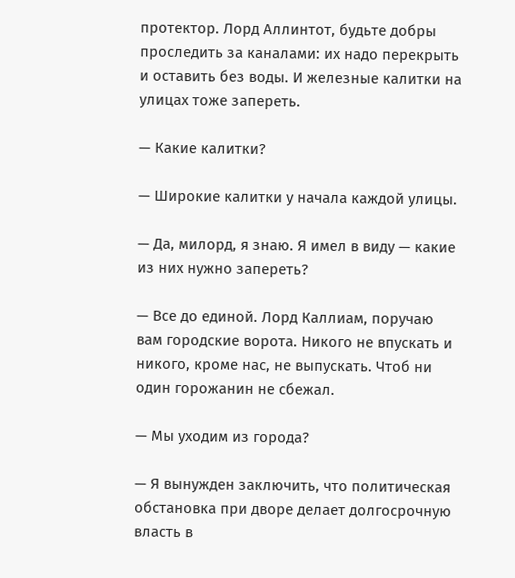протектор. Лорд Аллинтот, будьте добры проследить за каналами: их надо перекрыть и оставить без воды. И железные калитки на улицах тоже запереть.

— Какие калитки?

— Широкие калитки у начала каждой улицы.

— Да, милорд, я знаю. Я имел в виду — какие из них нужно запереть?

— Все до единой. Лорд Каллиам, поручаю вам городские ворота. Никого не впускать и никого, кроме нас, не выпускать. Чтоб ни один горожанин не сбежал.

— Мы уходим из города?

— Я вынужден заключить, что политическая обстановка при дворе делает долгосрочную власть в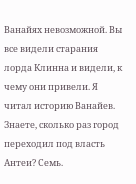Ванайях невозможной. Вы все видели старания лорда Клинна и видели, к чему они привели. Я читал историю Ванайев. Знаете, сколько раз город переходил под власть Антеи? Семь.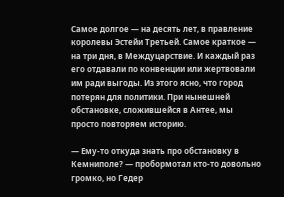Самое долгое — на десять лет, в правление королевы Эстейи Третьей. Самое краткое — на три дня, в Междуцарствие. И каждый раз его отдавали по конвенции или жертвовали им ради выгоды. Из этого ясно, что город потерян для политики. При нынешней обстановке, сложившейся в Антее, мы просто повторяем историю.

— Ему-то откуда знать про обстановку в Кемниполе? — пробормотал кто-то довольно громко, но Гедер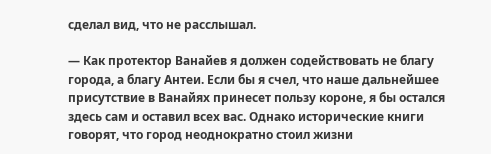сделал вид, что не расслышал.

— Как протектор Ванайев я должен содействовать не благу города, а благу Антеи. Если бы я счел, что наше дальнейшее присутствие в Ванайях принесет пользу короне, я бы остался здесь сам и оставил всех вас. Однако исторические книги говорят, что город неоднократно стоил жизни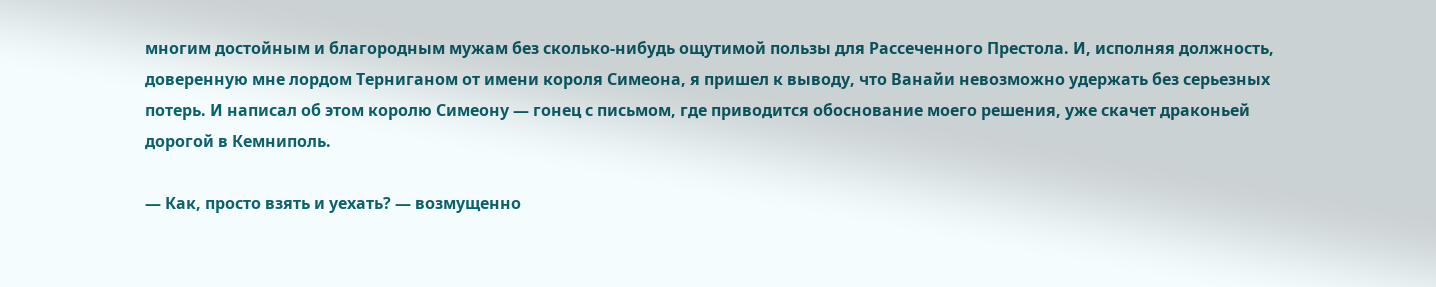многим достойным и благородным мужам без сколько-нибудь ощутимой пользы для Рассеченного Престола. И, исполняя должность, доверенную мне лордом Терниганом от имени короля Симеона, я пришел к выводу, что Ванайи невозможно удержать без серьезных потерь. И написал об этом королю Симеону — гонец с письмом, где приводится обоснование моего решения, уже скачет драконьей дорогой в Кемниполь.

— Как, просто взять и уехать? — возмущенно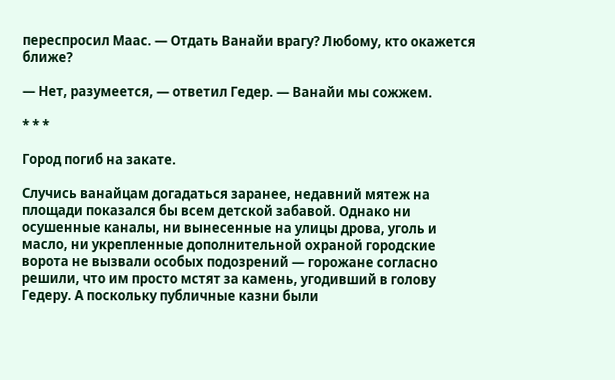переспросил Маас. — Отдать Ванайи врагу? Любому, кто окажется ближе?

— Нет, разумеется, — ответил Гедер. — Ванайи мы сожжем.

* * *

Город погиб на закате.

Случись ванайцам догадаться заранее, недавний мятеж на площади показался бы всем детской забавой. Однако ни осушенные каналы, ни вынесенные на улицы дрова, уголь и масло, ни укрепленные дополнительной охраной городские ворота не вызвали особых подозрений — горожане согласно решили, что им просто мстят за камень, угодивший в голову Гедеру. А поскольку публичные казни были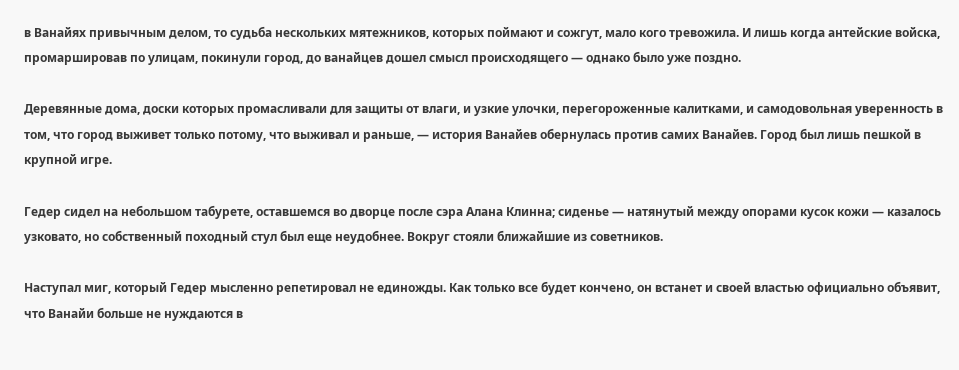в Ванайях привычным делом, то судьба нескольких мятежников, которых поймают и сожгут, мало кого тревожила. И лишь когда антейские войска, промаршировав по улицам, покинули город, до ванайцев дошел смысл происходящего — однако было уже поздно.

Деревянные дома, доски которых промасливали для защиты от влаги, и узкие улочки, перегороженные калитками, и самодовольная уверенность в том, что город выживет только потому, что выживал и раньше, — история Ванайев обернулась против самих Ванайев. Город был лишь пешкой в крупной игре.

Гедер сидел на небольшом табурете, оставшемся во дворце после сэра Алана Клинна; сиденье — натянутый между опорами кусок кожи — казалось узковато, но собственный походный стул был еще неудобнее. Вокруг стояли ближайшие из советников.

Наступал миг, который Гедер мысленно репетировал не единожды. Как только все будет кончено, он встанет и своей властью официально объявит, что Ванайи больше не нуждаются в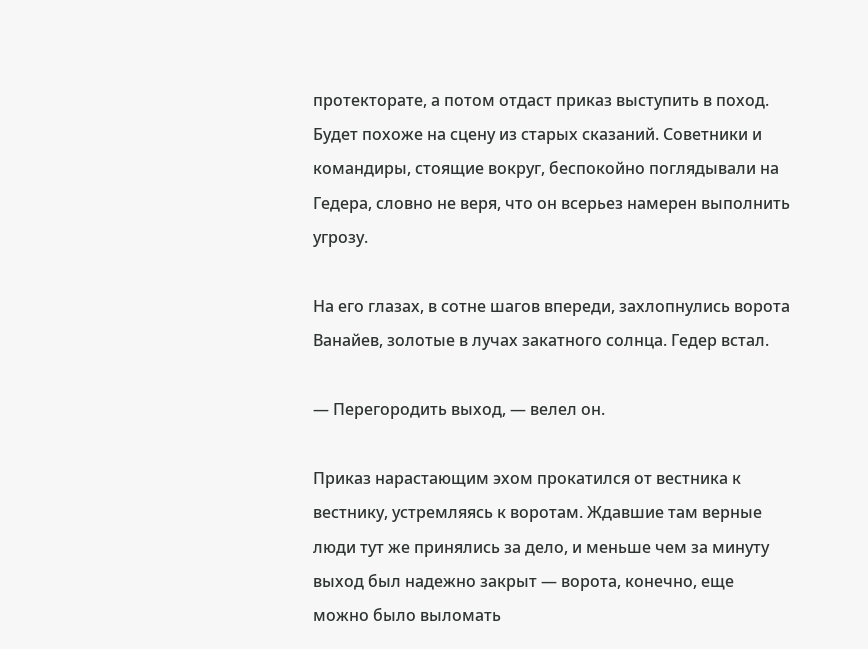протекторате, а потом отдаст приказ выступить в поход. Будет похоже на сцену из старых сказаний. Советники и командиры, стоящие вокруг, беспокойно поглядывали на Гедера, словно не веря, что он всерьез намерен выполнить угрозу.

На его глазах, в сотне шагов впереди, захлопнулись ворота Ванайев, золотые в лучах закатного солнца. Гедер встал.

— Перегородить выход, — велел он.

Приказ нарастающим эхом прокатился от вестника к вестнику, устремляясь к воротам. Ждавшие там верные люди тут же принялись за дело, и меньше чем за минуту выход был надежно закрыт — ворота, конечно, еще можно было выломать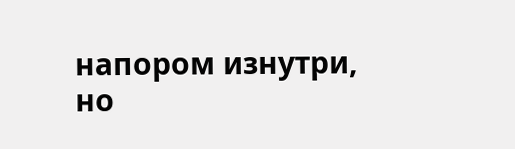напором изнутри, но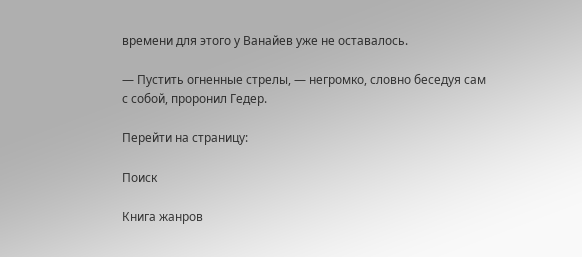времени для этого у Ванайев уже не оставалось.

— Пустить огненные стрелы, — негромко, словно беседуя сам с собой, проронил Гедер.

Перейти на страницу:

Поиск

Книга жанров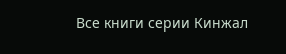Все книги серии Кинжал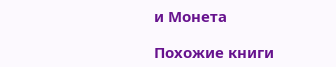и Монета

Похожие книги